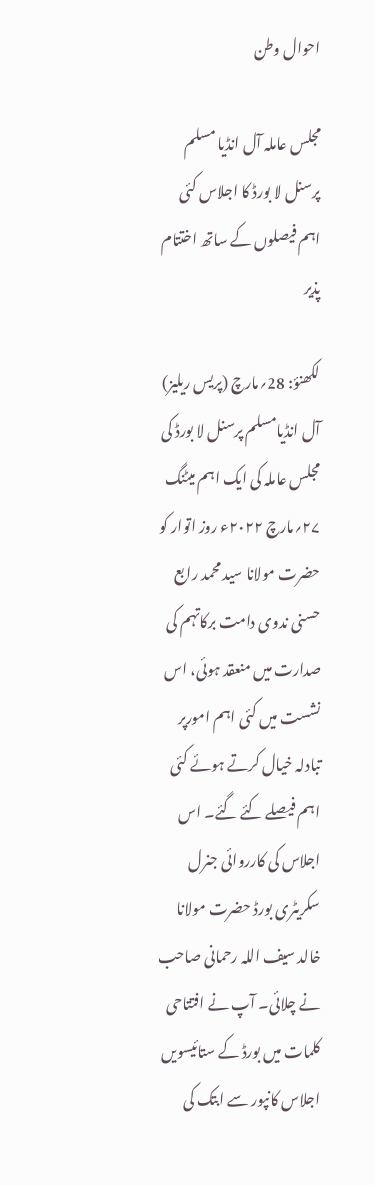احوال وطن

مجلس عاملہ آل انڈیا مسلم پرسنل لا بورڈ کا اجلاس کئی اہم فیصلوں کے ساتھ اختتام پذیر

لکھنؤ: 28؍مارچ (پریس ریلیز) آل انڈیامسلم پرسنل لا بورڈ کی مجلس عاملہ کی ایک اہم میٹنگ ۲۷؍مارچ ۲۰۲۲ء روز اتوار کو حضرت مولانا سید محمد رابع حسنی ندوی دامت برکاتہم کی صدارت میں منعقد ہوئی، اس نشست میں کئی اہم امورپر تبادلہ خیال کرتے ہوئے کئی اہم فیصلے کئے گئے۔ اس اجلاس کی کارروائی جنرل سکریٹری بورڈ حضرت مولانا خالد سیف اللہ رحمانی صاحب نے چلائی۔ آپ نے افتتاحی کلمات میں بورڈ کے ستائیسویں اجلاس کانپور سے ابتک کی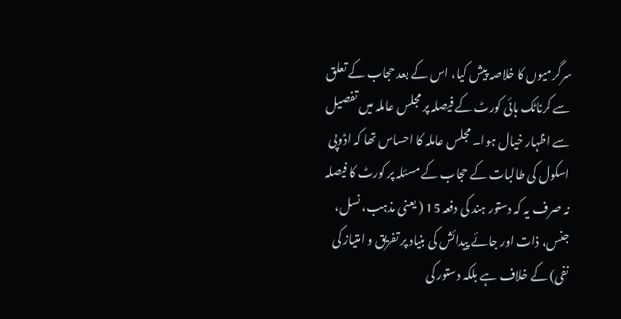سرگرمیوں کا خلاصہ پیش کیا، اس کے بعد حجاب کے تعلق سے کرناٹک ہائی کورٹ کے فیصلہ پر مجلس عاملہ میں تفصیل سے اظہار خیال ہوا۔ مجلس عاملہ کا احساس تھا کہ اڈوپی اسکول کی طالبات کے حجاب کے مسئلہ پر کورٹ کا فیصلہ نہ صرف یہ کہ دستور ہند کی دفعہ 15 ( یعنی مذہب، نسل، جنس، ذات اور جائے پیدائش کی بنیاد پر تفریق و امتیاز کی نفی) کے خلاف ہے بلکہ دستور کی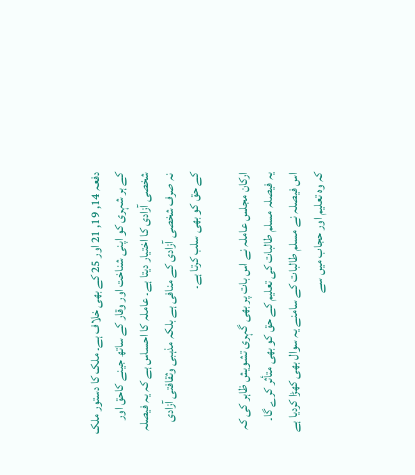دفعہ 14, 19, 21 اور 25 کے بھی خلاف ہے۔ ملک کا دستور ملک کے ہر شہری کو اپنی شناخت اور وقار کے ساتھ جینے کاحق اور شخصی آزادی کا اختیار دیتا ہے۔ عاملہ کا احساس ہے کہ یہ فیصلہ نہ صرف شخصی آزادی کے منافی ہے بلکہ مذہبی وثقافتی آزادی کے حق کو بھی سلب کرتا ہے۔

ارکان مجلس عاملہ نے اس بات پر بھی گہری تشویش ظاہر کی کہ یہ فیصلہ مسلم طالبات کی تعلیم کے حق کو بھی متأثر کرے گا۔ اس فیصلہ نے مسلم طالبات کے سامنے یہ سوال بھی کھڑا کردیا ہے کہ وہ تعلیم اور حجاب میں سے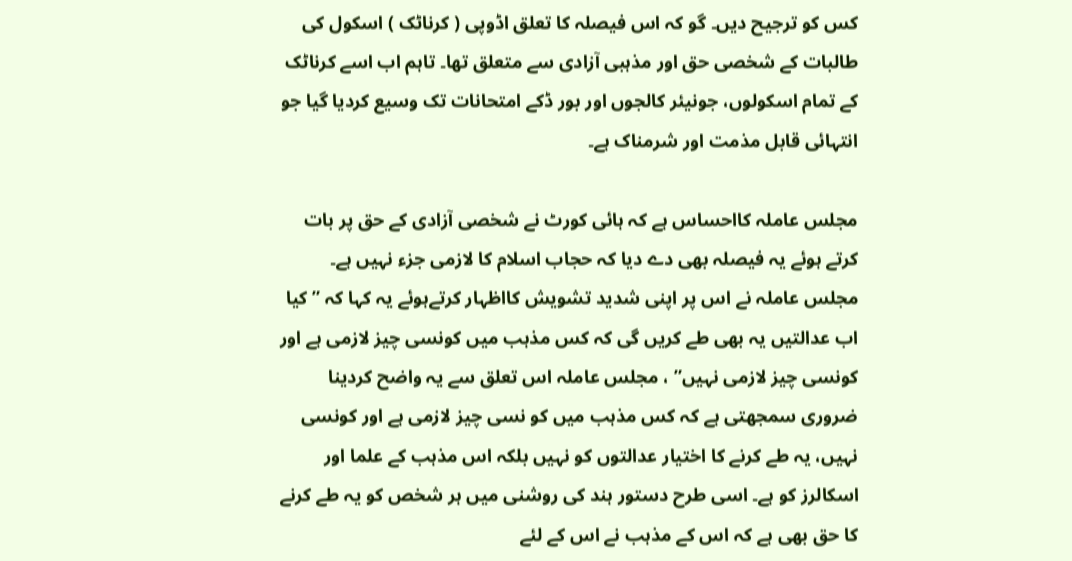کس کو ترجیح دیں۔ گو کہ اس فیصلہ کا تعلق اڈوپی ( کرناٹک ) اسکول کی طالبات کے شخصی حق اور مذہبی آزادی سے متعلق تھا۔ تاہم اب اسے کرناٹک کے تمام اسکولوں، جونیئر کالجوں اور بور ڈکے امتحانات تک وسیع کردیا گیا جو انتہائی قابل مذمت اور شرمناک ہے۔

مجلس عاملہ کااحساس ہے کہ ہائی کورٹ نے شخصی آزادی کے حق پر بات کرتے ہوئے یہ فیصلہ بھی دے دیا کہ حجاب اسلام کا لازمی جزء نہیں ہے۔ مجلس عاملہ نے اس پر اپنی شدید تشویش کااظہار کرتےہوئے یہ کہا کہ ” کیا اب عدالتیں یہ بھی طے کریں گی کہ کس مذہب میں کونسی چیز لازمی ہے اور کونسی چیز لازمی نہیں” ، مجلس عاملہ اس تعلق سے یہ واضح کردینا ضروری سمجھتی ہے کہ کس مذہب میں کو نسی چیز لازمی ہے اور کونسی نہیں، یہ طے کرنے کا اختیار عدالتوں کو نہیں بلکہ اس مذہب کے علما اور اسکالرز کو ہے۔ اسی طرح دستور ہند کی روشنی میں ہر شخص کو یہ طے کرنے کا حق بھی ہے کہ اس کے مذہب نے اس کے لئے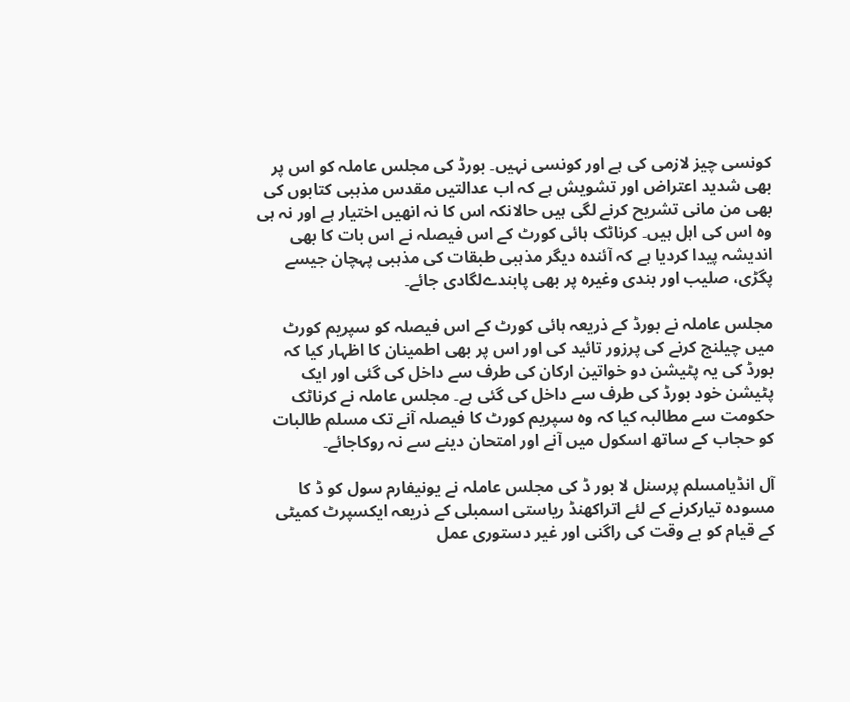کونسی چیز لازمی کی ہے اور کونسی نہیں۔ بورڈ کی مجلس عاملہ کو اس پر بھی شدید اعتراض اور تشویش ہے کہ اب عدالتیں مقدس مذہبی کتابوں کی بھی من مانی تشریح کرنے لگی ہیں حالانکہ اس کا نہ انھیں اختیار ہے اور نہ ہی وہ اس کی اہل ہیں۔ کرناٹک ہائی کورٹ کے اس فیصلہ نے اس بات کا بھی اندیشہ پیدا کردیا ہے کہ آئندہ دیگر مذہبی طبقات کی مذہبی پہچان جیسے پگڑی، صلیب اور بندی وغیرہ پر بھی پابندےلگادی جائے۔

مجلس عاملہ نے بورڈ کے ذریعہ ہائی کورٹ کے اس فیصلہ کو سپریم کورٹ میں چیلنج کرنے کی پرزور تائید کی اور اس پر بھی اطمینان کا اظہار کیا کہ بورڈ کی یہ پٹیشن دو خواتین ارکان کی طرف سے داخل کی گئی اور ایک پٹیشن خود بورڈ کی طرف سے داخل کی گئی ہے۔ مجلس عاملہ نے کرناٹک حکومت سے مطالبہ کیا کہ وہ سپریم کورٹ کا فیصلہ آنے تک مسلم طالبات کو حجاب کے ساتھ اسکول میں آنے اور امتحان دینے سے نہ روکاجائے۔

آل انڈیامسلم پرسنل لا بور ڈ کی مجلس عاملہ نے یونیفارم سول کو ڈ کا مسودہ تیارکرنے کے لئے اتراکھنڈ ریاستی اسمبلی کے ذریعہ ایکسپرٹ کمیٹی کے قیام کو بے وقت کی راگنی اور غیر دستوری عمل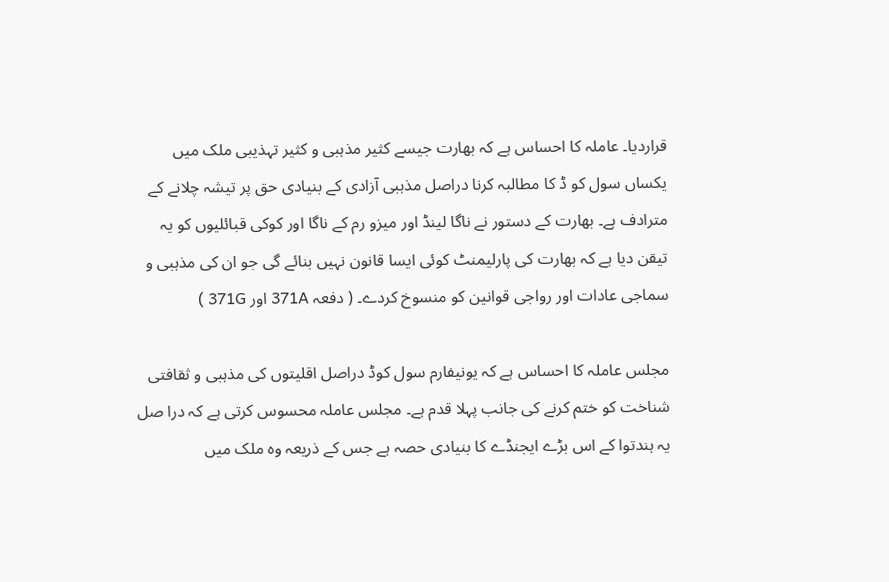قراردیا۔ عاملہ کا احساس ہے کہ بھارت جیسے کثیر مذہبی و کثیر تہذیبی ملک میں یکساں سول کو ڈ کا مطالبہ کرنا دراصل مذہبی آزادی کے بنیادی حق پر تیشہ چلانے کے مترادف ہے۔ بھارت کے دستور نے ناگا لینڈ اور میزو رم کے ناگا اور کوکی قبائلیوں کو یہ تیقن دیا ہے کہ بھارت کی پارلیمنٹ کوئی ایسا قانون نہیں بنائے گی جو ان کی مذہبی و سماجی عادات اور رواجی قوانین کو منسوخ کردے۔ ( دفعہ 371A اور 371G )

مجلس عاملہ کا احساس ہے کہ یونیفارم سول کوڈ دراصل اقلیتوں کی مذہبی و ثقافتی شناخت کو ختم کرنے کی جانب پہلا قدم ہے۔ مجلس عاملہ محسوس کرتی ہے کہ درا صل یہ ہندتوا کے اس بڑے ایجنڈے کا بنیادی حصہ ہے جس کے ذریعہ وہ ملک میں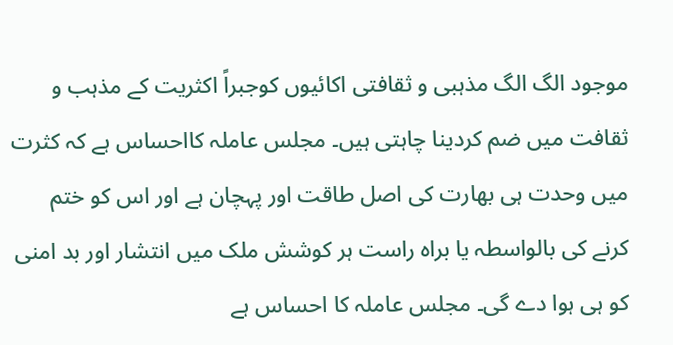موجود الگ الگ مذہبی و ثقافتی اکائیوں کوجبراً اکثریت کے مذہب و ثقافت میں ضم کردینا چاہتی ہیں۔ مجلس عاملہ کااحساس ہے کہ کثرت میں وحدت ہی بھارت کی اصل طاقت اور پہچان ہے اور اس کو ختم کرنے کی بالواسطہ یا براہ راست ہر کوشش ملک میں انتشار اور بد امنی کو ہی ہوا دے گی۔ مجلس عاملہ کا احساس ہے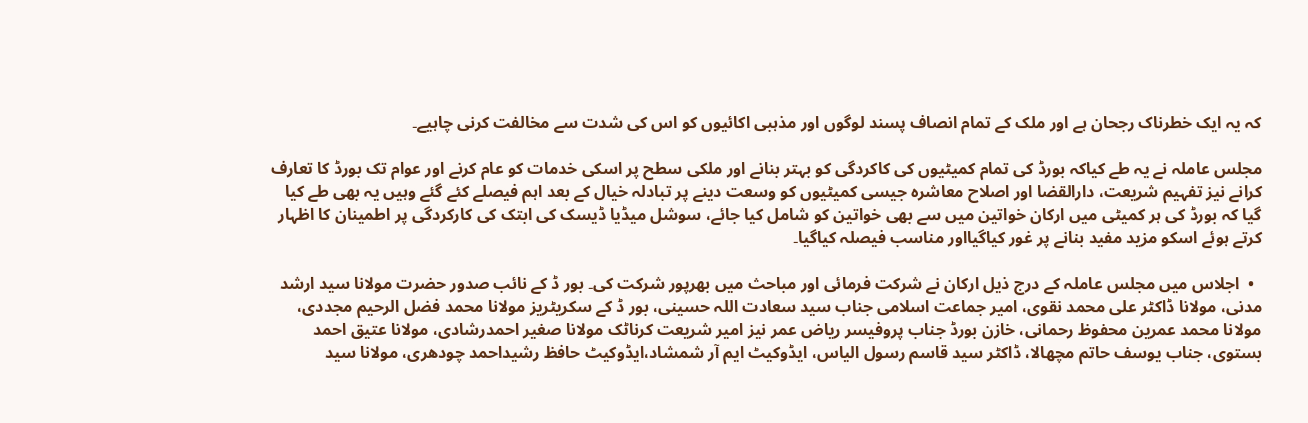کہ یہ ایک خطرناک رجحان ہے اور ملک کے تمام انصاف پسند لوگوں اور مذہبی اکائیوں کو اس کی شدت سے مخالفت کرنی چاہیے۔

مجلس عاملہ نے یہ طے کیاکہ بورڈ کی تمام کمیٹیوں کی کاکردگی کو بہتر بنانے اور ملکی سطح پر اسکی خدمات کو عام کرنے اور عوام تک بورڈ کا تعارف کرانے نیز تفہیم شریعت، دارالقضا اور اصلاح معاشرہ جیسی کمیٹیوں کو وسعت دینے پر تبادلہ خیال کے بعد اہم فیصلے کئے گئے وہیں یہ بھی طے کیا گیا کہ بورڈ کی ہر کمیٹی میں ارکان خواتین میں سے بھی خواتین کو شامل کیا جائے، سوشل میڈیا ڈیسک کی ابتک کی کارکردگی پر اطمینان کا اظہار کرتے ہوئے اسکو مزید مفید بنانے پر غور کیاگیااور مناسب فیصلہ کیاگیا۔

  •  اجلاس میں مجلس عاملہ کے درج ذیل ارکان نے شرکت فرمائی اور مباحث میں بھرپور شرکت کی۔ بور ڈ کے نائب صدور حضرت مولانا سید ارشد مدنی، مولانا ڈاکٹر علی محمد نقوی، امیر جماعت اسلامی جناب سید سعادت اللہ حسینی، بور ڈ کے سکریٹریز مولانا محمد فضل الرحیم مجددی، مولانا محمد عمرین محفوظ رحمانی، خازن بورڈ جناب پروفیسر ریاض عمر نیز امیر شریعت کرناٹک مولانا صغیر احمدرشادی، مولانا عتیق احمد بستوی، جناب یوسف حاتم مچھالا، ڈاکٹر سید قاسم رسول الیاس، ایڈوکیٹ ایم آر شمشاد،ایڈوکیٹ حافظ رشیداحمد چودھری، مولانا سید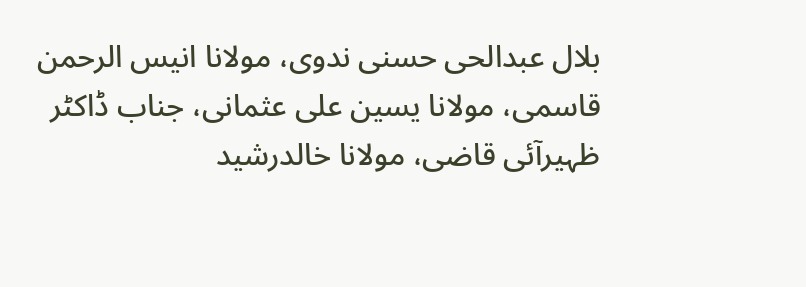بلال عبدالحی حسنی ندوی، مولانا انیس الرحمن قاسمی، مولانا یسین علی عثمانی، جناب ڈاکٹر ظہیرآئی قاضی، مولانا خالدرشید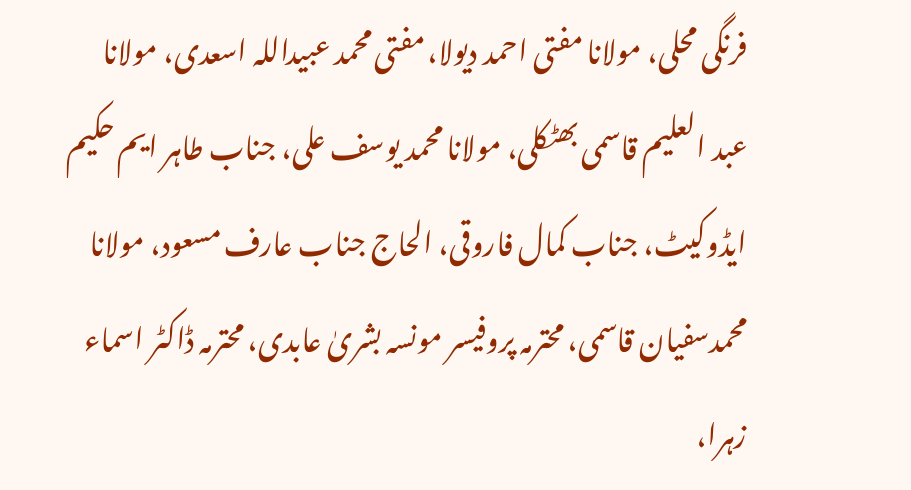فرنگی محلی، مولانا مفتی احمد دیولا، مفتی محمد عبیداللہ اسعدی، مولانا عبد العلیم قاسمی بھٹکلی، مولانا محمد یوسف علی، جناب طاہر ایم حکیم ایڈوکیٹ، جناب کمال فاروقی، الحاج جناب عارف مسعود، مولانا محمدسفیان قاسمی، محترمہ پروفیسر مونسہ بشریٰ عابدی، محترمہ ڈاکٹر اسماء زہرا،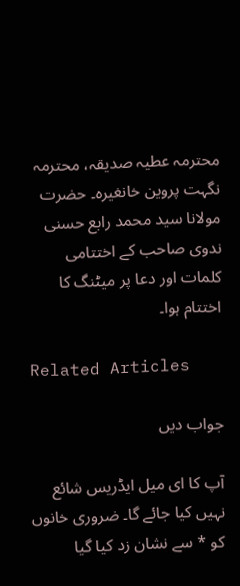محترمہ عطیہ صدیقہ، محترمہ نگہت پروین خانغیرہ۔ حضرت مولانا سید محمد رابع حسنی ندوی صاحب کے اختتامی کلمات اور دعا پر میٹنگ کا اختتام ہوا۔

Related Articles

جواب دیں

آپ کا ای میل ایڈریس شائع نہیں کیا جائے گا۔ ضروری خانوں کو * سے نشان زد کیا گیا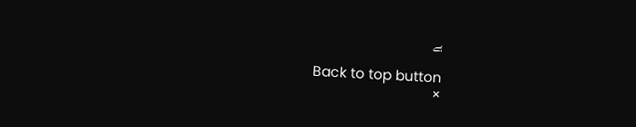ہے

Back to top button
×